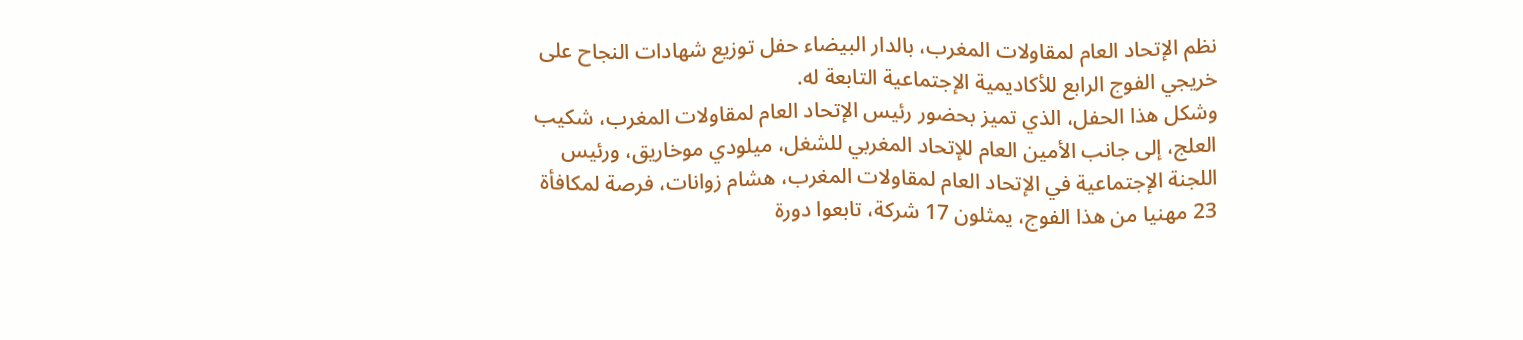نظم الإتحاد العام لمقاولات المغرب، بالدار البيضاء حفل توزيع شهادات النجاح على خريجي الفوج الرابع للأكاديمية الإجتماعية التابعة له.
وشكل هذا الحفل، الذي تميز بحضور رئيس الإتحاد العام لمقاولات المغرب، شكيب العلج، إلى جانب الأمين العام للإتحاد المغربي للشغل، ميلودي موخاريق، ورئيس اللجنة الإجتماعية في الإتحاد العام لمقاولات المغرب، هشام زوانات، فرصة لمكافأة 23 مهنيا من هذا الفوج، يمثلون 17 شركة، تابعوا دورة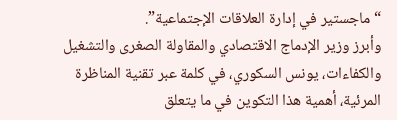“ماجستير في إدارة العلاقات الإجتماعية”.
وأبرز وزير الإدماج الاقتصادي والمقاولة الصغرى والتشغيل والكفاءات، يونس السكوري، في كلمة عبر تقنية المناظرة المرئية، أهمية هذا التكوين في ما يتعلق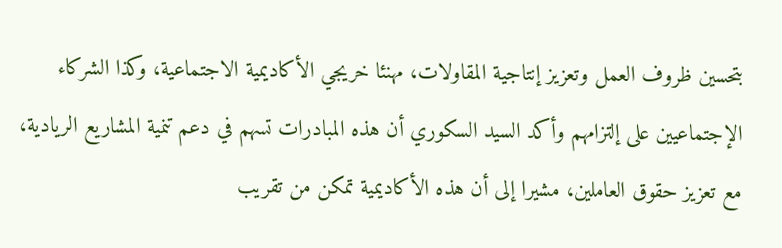بتحسين ظروف العمل وتعزيز إنتاجية المقاولات، مهنئا خريجي الأكاديمية الاجتماعية، وكذا الشركاء الإجتماعيين على إلتزامهم وأكد السيد السكوري أن هذه المبادرات تسهم في دعم تنمية المشاريع الريادية، مع تعزيز حقوق العاملين، مشيرا إلى أن هذه الأكاديمية تمكن من تقريب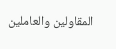المقاولين والعاملين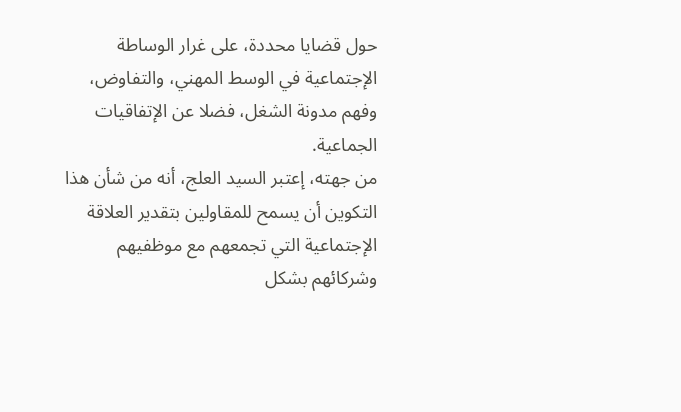حول قضايا محددة، على غرار الوساطة الإجتماعية في الوسط المهني، والتفاوض، وفهم مدونة الشغل، فضلا عن الإتفاقيات الجماعية.
من جهته، إعتبر السيد العلج، أنه من شأن هذا التكوين أن يسمح للمقاولين بتقدير العلاقة الإجتماعية التي تجمعهم مع موظفيهم وشركائهم بشكل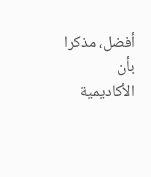أفضل، مذكرا بأن الأكاديمية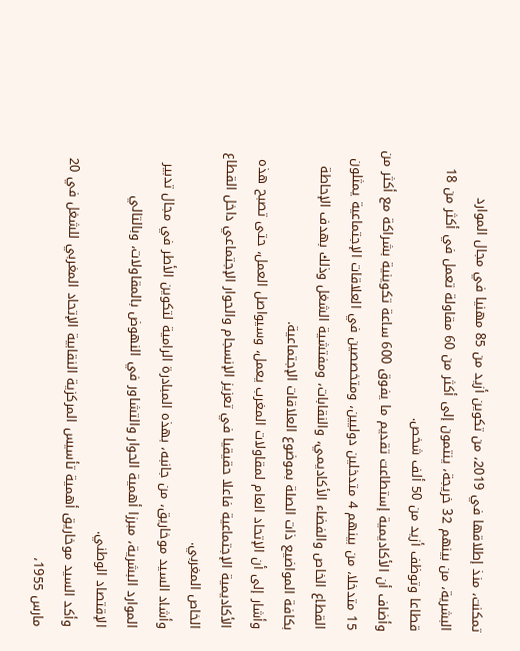تمكنت، منذ إطلاقها في 2019، من تكوين أزيد من 85 مهنيا في مجال الموارد البشرية، من بينهم 32 خريجة، ينتمون إلى أكثر من 60 مقاولة تعمل في أكثر من 18 قطاعا وتوظف أزيد من 50 ألف شخص.
وأضاف أن الأكاديمية إستطاعت تقديم ما يفوق 600 ساعة تكوينية بشراكة مع أكثر من 15 متدخلا، من بينهم 4 متدخلين دوليين، ومتخصصين في العلاقات الإجتماعية يمثلون القطاع الخاص والفضاء الأكاديمي، والنقابات، ومفتشية الشغل وذلك بهدف الإحاطة بكافة المواضيع ذات الصلة بموضوع العلاقات الإجتماعية.
وأشار إلى أن الإتحاد العام لمقاولات المغرب يعمل، وسيواصل العمل، حتى تصبح هذه الأكاديمية الإجتماعية فاعلا حقيقيا في تعزيز الإنسجام والحوار الإجتماعي داخل القطاع الخاص المغربي.
وأشاد السيد موخاريق، من جانبه، بهذه المبادرة الرامية لتكوين الأطر في مجال تدبير الموارد البشرية، مبرزا أهمية الحوار والتشاور في النهوض بالمقاولات، وبالتالي الإقتصاد الوطني.
وأكد السيد موخاريق أهمية تأسيس المركزية النقابية الإتحاد المغربي للشغل في 20 مارس 1955،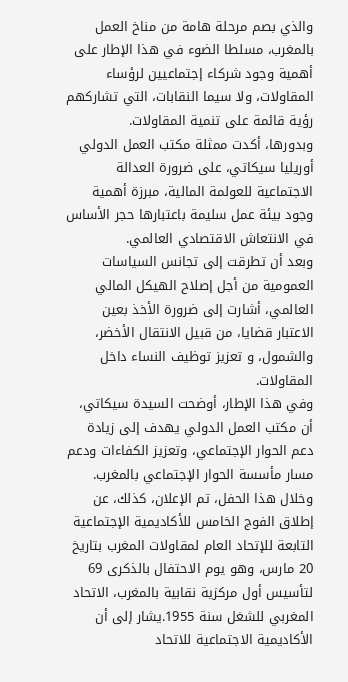والذي بصم مرحلة هامة من مناخ العمل بالمغرب، مسلطا الضوء في هذا الإطار على أهمية وجود شركاء إجتماعيين لرؤساء المقاولات، ولا سيما النقابات، التي تشاركهم رؤية قائمة على تنمية المقاولات.
وبدورها، أكدت ممثلة مكتب العمل الدولي أوريليا سيكاتي، على ضرورة العدالة الاجتماعية للعولمة المالية، مبرزة أهمية وجود بيئة عمل سليمة باعتبارها حجر الأساس في الانتعاش الاقتصادي العالمي.
وبعد أن تطرقت إلى تجانس السياسات العمومية من أجل إصلاح الهيكل المالي العالمي، أشارت إلى ضرورة الأخذ بعين الاعتبار قضايا، من قبيل الانتقال الأخضر، والشمول، و تعزيز توظيف النساء داخل المقاولات.
وفي هذا الإطار، أوضحت السيدة سيكاتي، أن مكتب العمل الدولي يهدف إلى زيادة دعم الحوار الإجتماعي، وتعزيز الكفاءات ودعم مسار مأسسة الحوار الإجتماعي بالمغرب.
وخلال هذا الحفل، تم الإعلان، كذلك، عن إطلاق الفوج الخامس للأكاديمية الإجتماعية التابعة للإتحاد العام لمقاولات المغرب بتاريخ 20 مارس، وهو يوم الاحتفال بالذكرى 69 لتأسيس أول مركزية نقابية بالمغرب، الاتحاد المغربي للشغل سنة 1955.يشار إلى أن الأكاديمية الاجتماعية للاتحاد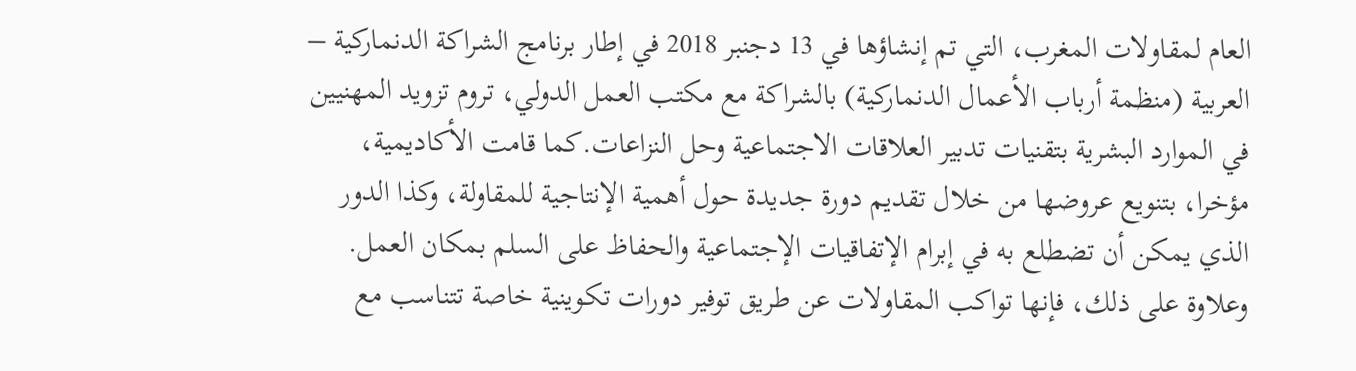العام لمقاولات المغرب، التي تم إنشاؤها في 13 دجنبر 2018 في إطار برنامج الشراكة الدنماركية – العربية (منظمة أرباب الأعمال الدنماركية) بالشراكة مع مكتب العمل الدولي، تروم تزويد المهنيين في الموارد البشرية بتقنيات تدبير العلاقات الاجتماعية وحل النزاعات.كما قامت الأكاديمية، مؤخرا، بتنويع عروضها من خلال تقديم دورة جديدة حول أهمية الإنتاجية للمقاولة، وكذا الدور الذي يمكن أن تضطلع به في إبرام الإتفاقيات الإجتماعية والحفاظ على السلم بمكان العمل.
وعلاوة على ذلك، فإنها تواكب المقاولات عن طريق توفير دورات تكوينية خاصة تتناسب مع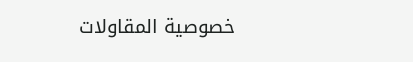خصوصية المقاولات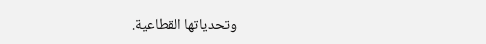وتحدياتها القطاعية.